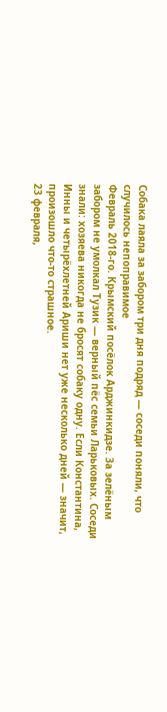Собака лаяла за забором три дня подряд — соседи поняли, что случилось непоправимое
Февраль 2018-го. Крымский посёлок Арджинкидзе. За зелёным забором не умолкал Тузик — верный пёс семьи Ларьковых. Соседи знали: хозяева никогда не бросят собаку одну. Если Константина, Инны и четырёхлетней Ариши нет уже несколько дней — значит, произошло что-то страшное.
23 февраля,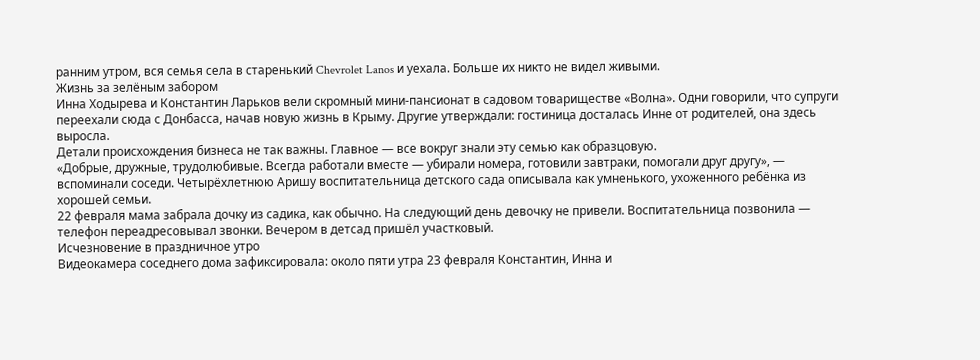ранним утром, вся семья села в старенький Chevrolet Lanos и уехала. Больше их никто не видел живыми.
Жизнь за зелёным забором
Инна Ходырева и Константин Ларьков вели скромный мини-пансионат в садовом товариществе «Волна». Одни говорили, что супруги переехали сюда с Донбасса, начав новую жизнь в Крыму. Другие утверждали: гостиница досталась Инне от родителей, она здесь выросла.
Детали происхождения бизнеса не так важны. Главное — все вокруг знали эту семью как образцовую.
«Добрые, дружные, трудолюбивые. Всегда работали вместе — убирали номера, готовили завтраки, помогали друг другу», — вспоминали соседи. Четырёхлетнюю Аришу воспитательница детского сада описывала как умненького, ухоженного ребёнка из хорошей семьи.
22 февраля мама забрала дочку из садика, как обычно. На следующий день девочку не привели. Воспитательница позвонила — телефон переадресовывал звонки. Вечером в детсад пришёл участковый.
Исчезновение в праздничное утро
Видеокамера соседнего дома зафиксировала: около пяти утра 23 февраля Константин, Инна и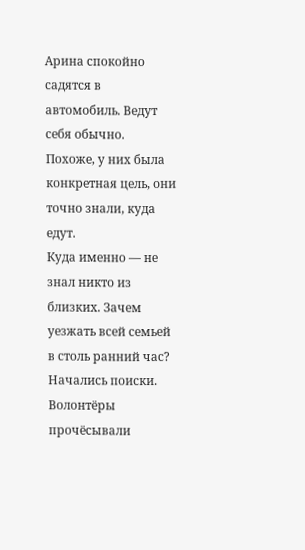Арина спокойно садятся в автомобиль. Ведут себя обычно. Похоже, у них была конкретная цель, они точно знали, куда едут.
Куда именно — не знал никто из близких. Зачем уезжать всей семьей в столь ранний час?
Начались поиски. Волонтёры прочёсывали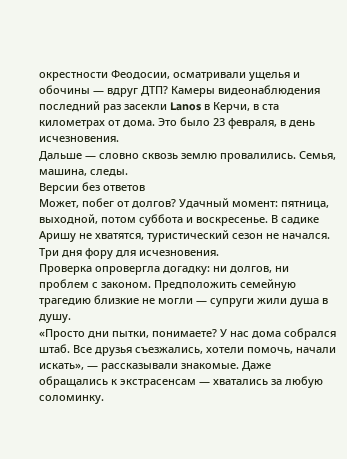окрестности Феодосии, осматривали ущелья и обочины — вдруг ДТП? Камеры видеонаблюдения последний раз засекли Lanos в Керчи, в ста километрах от дома. Это было 23 февраля, в день исчезновения.
Дальше — словно сквозь землю провалились. Семья, машина, следы.
Версии без ответов
Может, побег от долгов? Удачный момент: пятница, выходной, потом суббота и воскресенье. В садике Аришу не хватятся, туристический сезон не начался. Три дня фору для исчезновения.
Проверка опровергла догадку: ни долгов, ни проблем с законом. Предположить семейную трагедию близкие не могли — супруги жили душа в душу.
«Просто дни пытки, понимаете? У нас дома собрался штаб. Все друзья съезжались, хотели помочь, начали искать», — рассказывали знакомые. Даже обращались к экстрасенсам — хватались за любую соломинку.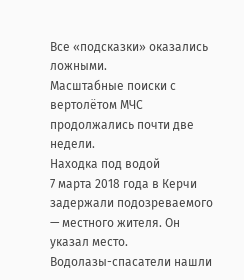Все «подсказки» оказались ложными.
Масштабные поиски с вертолётом МЧС продолжались почти две недели.
Находка под водой
7 марта 2018 года в Керчи задержали подозреваемого — местного жителя. Он указал место.
Водолазы-спасатели нашли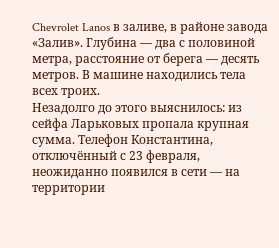Chevrolet Lanos в заливе, в районе завода «Залив». Глубина — два с половиной метра, расстояние от берега — десять метров. В машине находились тела всех троих.
Незадолго до этого выяснилось: из сейфа Ларьковых пропала крупная сумма. Телефон Константина, отключённый с 23 февраля, неожиданно появился в сети — на территории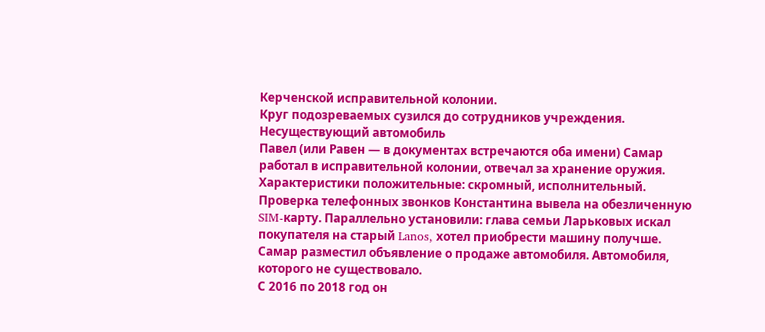Керченской исправительной колонии.
Круг подозреваемых сузился до сотрудников учреждения.
Несуществующий автомобиль
Павел (или Равен — в документах встречаются оба имени) Самар работал в исправительной колонии, отвечал за хранение оружия. Характеристики положительные: скромный, исполнительный.
Проверка телефонных звонков Константина вывела на обезличенную SIM-карту. Параллельно установили: глава семьи Ларьковых искал покупателя на старый Lanos, хотел приобрести машину получше.
Самар разместил объявление о продаже автомобиля. Автомобиля, которого не существовало.
С 2016 по 2018 год он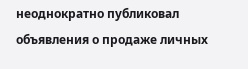неоднократно публиковал объявления о продаже личных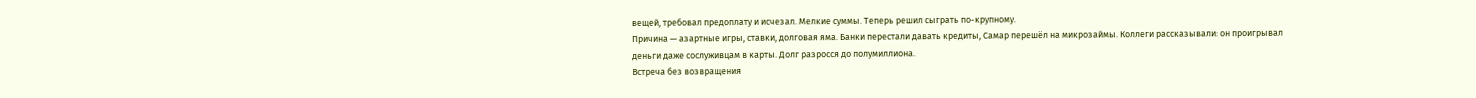вещей, требовал предоплату и исчезал. Мелкие суммы. Теперь решил сыграть по-крупному.
Причина — азартные игры, ставки, долговая яма. Банки перестали давать кредиты, Самар перешёл на микрозаймы. Коллеги рассказывали: он проигрывал деньги даже сослуживцам в карты. Долг разросся до полумиллиона.
Встреча без возвращения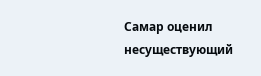Самар оценил несуществующий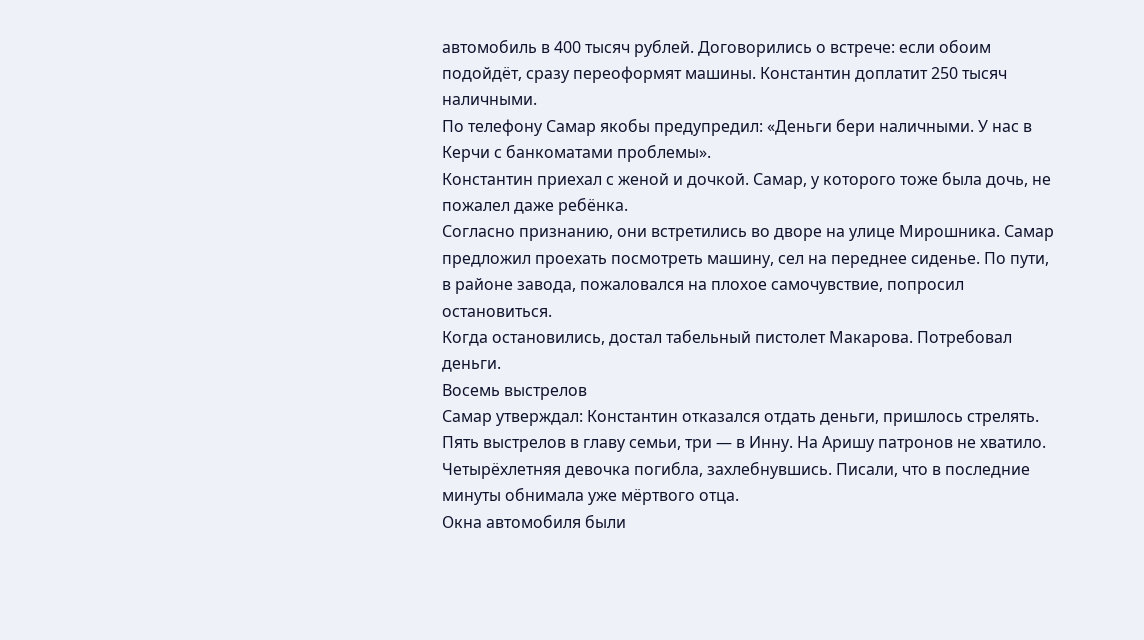автомобиль в 400 тысяч рублей. Договорились о встрече: если обоим подойдёт, сразу переоформят машины. Константин доплатит 250 тысяч наличными.
По телефону Самар якобы предупредил: «Деньги бери наличными. У нас в Керчи с банкоматами проблемы».
Константин приехал с женой и дочкой. Самар, у которого тоже была дочь, не пожалел даже ребёнка.
Согласно признанию, они встретились во дворе на улице Мирошника. Самар предложил проехать посмотреть машину, сел на переднее сиденье. По пути, в районе завода, пожаловался на плохое самочувствие, попросил остановиться.
Когда остановились, достал табельный пистолет Макарова. Потребовал деньги.
Восемь выстрелов
Самар утверждал: Константин отказался отдать деньги, пришлось стрелять. Пять выстрелов в главу семьи, три — в Инну. На Аришу патронов не хватило.
Четырёхлетняя девочка погибла, захлебнувшись. Писали, что в последние минуты обнимала уже мёртвого отца.
Окна автомобиля были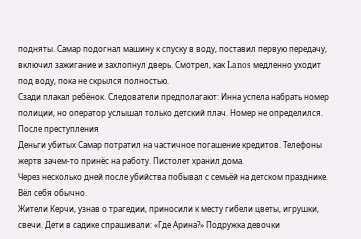подняты. Самар подогнал машину к спуску в воду, поставил первую передачу, включил зажигание и захлопнул дверь. Смотрел, как Lanos медленно уходит под воду, пока не скрылся полностью.
Сзади плакал ребёнок. Следователи предполагают: Инна успела набрать номер полиции, но оператор услышал только детский плач. Номер не определился.
После преступления
Деньги убитых Самар потратил на частичное погашение кредитов. Телефоны жертв зачем-то принёс на работу. Пистолет хранил дома.
Через несколько дней после убийства побывал с семьёй на детском празднике. Вёл себя обычно.
Жители Керчи, узнав о трагедии, приносили к месту гибели цветы, игрушки, свечи. Дети в садике спрашивали: «Где Арина?» Подружка девочки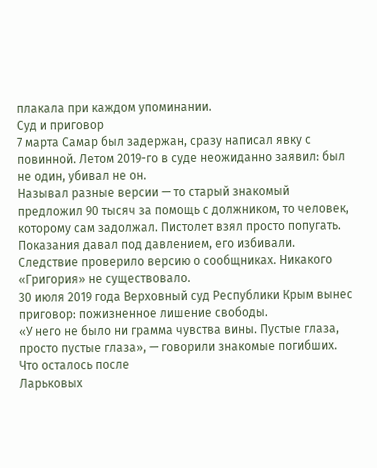плакала при каждом упоминании.
Суд и приговор
7 марта Самар был задержан, сразу написал явку с повинной. Летом 2019-го в суде неожиданно заявил: был не один, убивал не он.
Называл разные версии — то старый знакомый предложил 90 тысяч за помощь с должником, то человек, которому сам задолжал. Пистолет взял просто попугать. Показания давал под давлением, его избивали.
Следствие проверило версию о сообщниках. Никакого «Григория» не существовало.
30 июля 2019 года Верховный суд Республики Крым вынес приговор: пожизненное лишение свободы.
«У него не было ни грамма чувства вины. Пустые глаза, просто пустые глаза», — говорили знакомые погибших.
Что осталось после
Ларьковых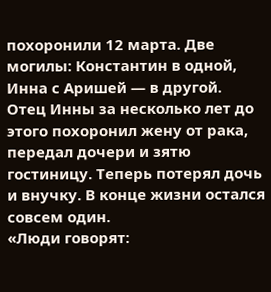похоронили 12 марта. Две могилы: Константин в одной, Инна с Аришей — в другой.
Отец Инны за несколько лет до этого похоронил жену от рака, передал дочери и зятю гостиницу. Теперь потерял дочь и внучку. В конце жизни остался совсем один.
«Люди говорят: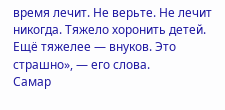время лечит. Не верьте. Не лечит никогда. Тяжело хоронить детей. Ещё тяжелее — внуков. Это страшно», — его слова.
Самар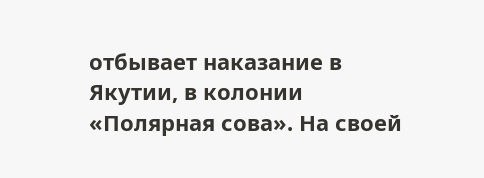отбывает наказание в Якутии, в колонии «Полярная сова». На своей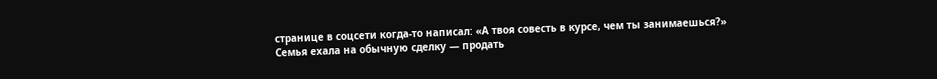странице в соцсети когда-то написал: «А твоя совесть в курсе, чем ты занимаешься?»
Семья ехала на обычную сделку — продать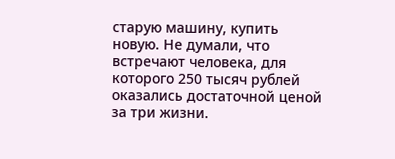старую машину, купить новую. Не думали, что встречают человека, для которого 250 тысяч рублей оказались достаточной ценой за три жизни.